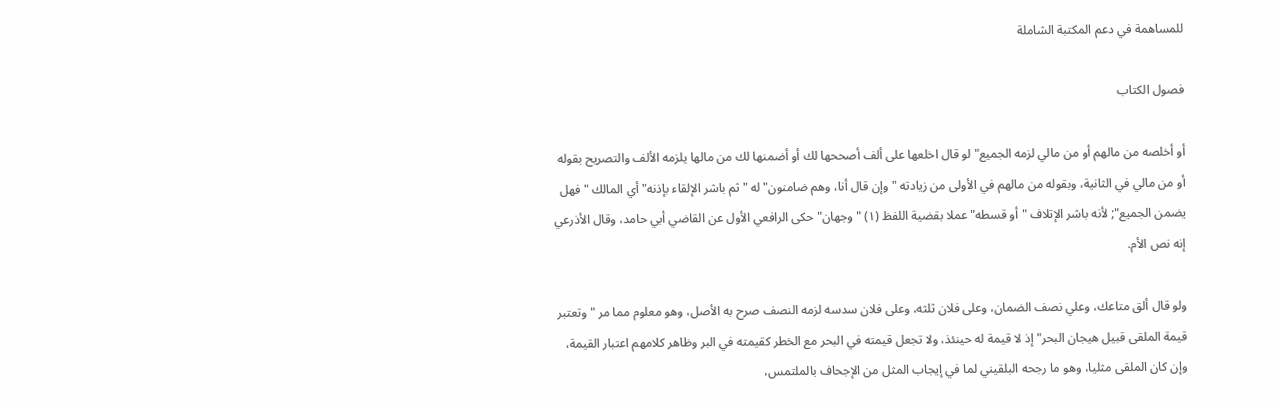للمساهمة في دعم المكتبة الشاملة

فصول الكتاب

أو أخلصه من مالهم أو من مالي لزمه الجميع" لو قال اخلعها على ألف أصححها لك أو أضمنها لك من مالها يلزمه الألف والتصريح بقوله أو من مالي في الثانية، وبقوله من مالهم في الأولى من زيادته "وإن قال أنا، وهم ضامنون" له "ثم باشر الإلقاء بإذنه" أي المالك "فهل يضمن الجميع"; لأنه باشر الإتلاف "أو قسطه" عملا بقضية اللفظ (١) "وجهان" حكى الرافعي الأول عن القاضي أبي حامد، وقال الأذرعي إنه نص الأم.

ولو قال ألق متاعك، وعلي نصف الضمان، وعلى فلان ثلثه، وعلى فلان سدسه لزمه النصف صرح به الأصل، وهو معلوم مما مر "وتعتبر قيمة الملقى قبيل هيجان البحر" إذ لا قيمة له حينئذ، ولا تجعل قيمته في البحر مع الخطر كقيمته في البر وظاهر كلامهم اعتبار القيمة، وإن كان الملقى مثليا، وهو ما رجحه البلقيني لما في إيجاب المثل من الإجحاف بالملتمس،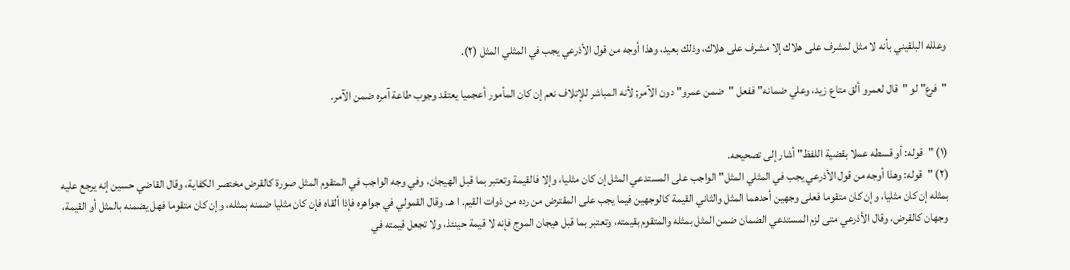وعلله البلقيني بأنه لا مثل لمشرف على هلاك إلا مشرف على هلاك، وذلك بعيد، وهذا أوجه من قول الأذرعي يجب في المثلي المثل (٢).

"فرع" لو "قال لعمرو ألق متاع زيد، وعلي ضمانه" ففعل "ضمن عمرو" دون الآمر; لأنه المباشر للإتلاف نعم إن كان المأمور أعجميا يعتقد وجوب طاعة آمره ضمن الآمر.


(١) "قوله: أو قسطه عملا بقضية اللفظ" أشار إلى تصحيحه.
(٢) "قوله: وهذا أوجه من قول الأذرعي يجب في المثلي المثل" الواجب على المستدعي المثل إن كان مثليا، وإلا فالقيمة وتعتبر بما قبل الهيجان، وفي وجه الواجب في المتقوم المثل صورة كالقرض مختصر الكفاية، وقال القاضي حسين إنه يرجع عليه بمثله إن كان مثليا، وإن كان متقوما فعلى وجهين أحدهما المثل والثاني القيمة كالوجهين فيما يجب على المقترض من رده من ذوات القيم. ا هـ. وقال القمولي في جواهره فإذا ألقاه فإن كان مثليا ضمنه بمثله، وإن كان متقوما فهل يضمنه بالمثل أو القيمة، وجهان كالقرض، وقال الأذرعي متى لزم المستدعي الضمان ضمن المثل بمثله والمتقوم بقيمته، وتعتبر بما قبل هيجان الموج فإنه لا قيمة حينئذ، ولا تجعل قيمته في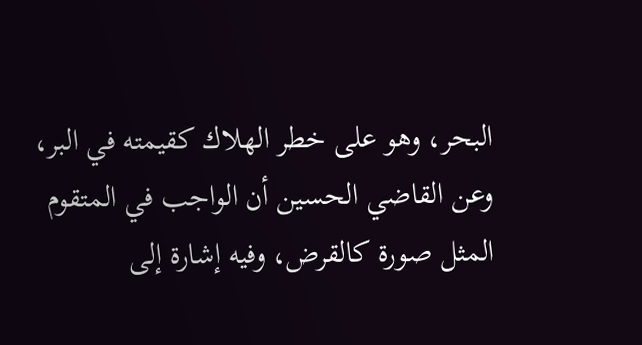البحر، وهو على خطر الهلاك كقيمته في البر، وعن القاضي الحسين أن الواجب في المتقوم المثل صورة كالقرض، وفيه إشارة إلى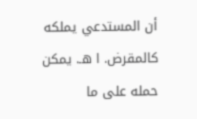أن المستدعي يملكه كالمقرض. ا هـ. يمكن حمله على ما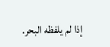إذا لم يلفظه البحر.